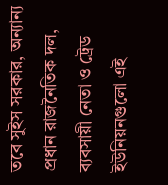তবে সুইস সরকার, অন্যান্য প্রধান রাজনৈতিক দল, ব্যবসায়ী নেতা ও ট্রেড ইউনিয়নগুলো এই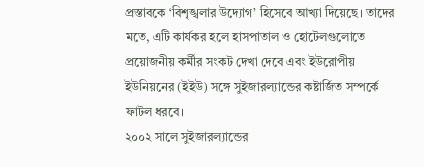প্রস্তাবকে ‘বিশৃঙ্খলার উদ্যোগ’ হিসেবে আখ্যা দিয়েছে। তাদের মতে, এটি কার্যকর হলে হাসপাতাল ও হোটেলগুলোতে প্রয়োজনীয় কর্মীর সংকট দেখা দেবে এবং ইউরোপীয় ইউনিয়নের (ইইউ) সঙ্গে সুইজারল্যান্ডের কষ্টার্জিত সম্পর্কে ফাটল ধরবে।
২০০২ সালে সুইজারল্যান্ডের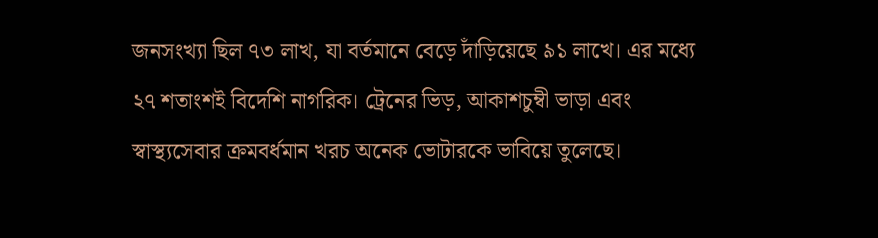জনসংখ্যা ছিল ৭৩ লাখ, যা বর্তমানে বেড়ে দাঁড়িয়েছে ৯১ লাখে। এর মধ্যে ২৭ শতাংশই বিদেশি নাগরিক। ট্রেনের ভিড়, আকাশচুম্বী ভাড়া এবং স্বাস্থ্যসেবার ক্রমবর্ধমান খরচ অনেক ভোটারকে ভাবিয়ে তুলেছে।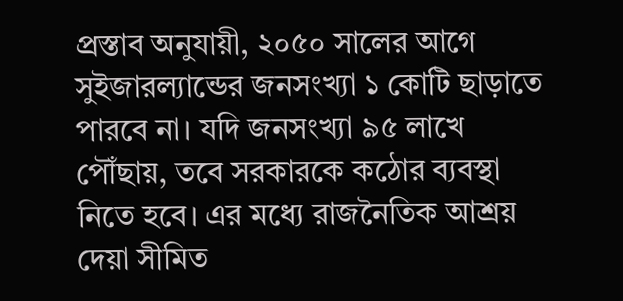প্রস্তাব অনুযায়ী, ২০৫০ সালের আগে সুইজারল্যান্ডের জনসংখ্যা ১ কোটি ছাড়াতে পারবে না। যদি জনসংখ্যা ৯৫ লাখে পৌঁছায়, তবে সরকারকে কঠোর ব্যবস্থা নিতে হবে। এর মধ্যে রাজনৈতিক আশ্রয় দেয়া সীমিত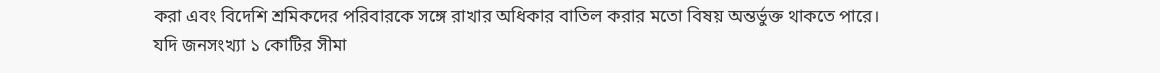করা এবং বিদেশি শ্রমিকদের পরিবারকে সঙ্গে রাখার অধিকার বাতিল করার মতো বিষয় অন্তর্ভুক্ত থাকতে পারে।
যদি জনসংখ্যা ১ কোটির সীমা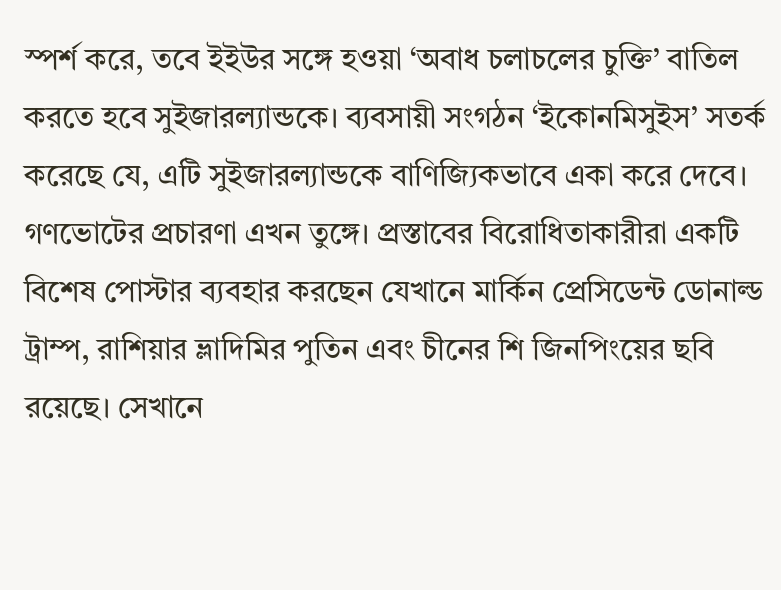স্পর্শ করে, তবে ইইউর সঙ্গে হওয়া ‘অবাধ চলাচলের চুক্তি’ বাতিল করতে হবে সুইজারল্যান্ডকে। ব্যবসায়ী সংগঠন ‘ইকোনমিসুইস’ সতর্ক করেছে যে, এটি সুইজারল্যান্ডকে বাণিজ্যিকভাবে একা করে দেবে।
গণভোটের প্রচারণা এখন তুঙ্গে। প্রস্তাবের বিরোধিতাকারীরা একটি বিশেষ পোস্টার ব্যবহার করছেন যেখানে মার্কিন প্রেসিডেন্ট ডোনাল্ড ট্রাম্প, রাশিয়ার ভ্লাদিমির পুতিন এবং চীনের শি জিনপিংয়ের ছবি রয়েছে। সেখানে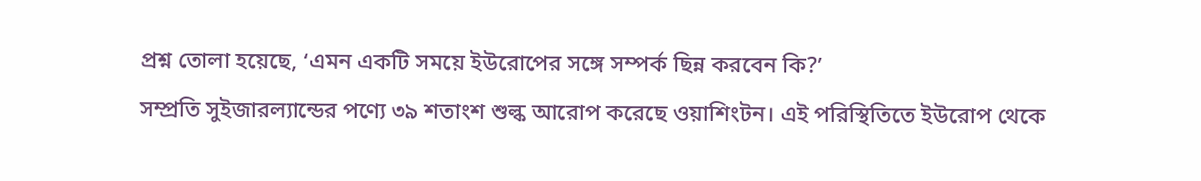প্রশ্ন তোলা হয়েছে, ‘এমন একটি সময়ে ইউরোপের সঙ্গে সম্পর্ক ছিন্ন করবেন কি?’
সম্প্রতি সুইজারল্যান্ডের পণ্যে ৩৯ শতাংশ শুল্ক আরোপ করেছে ওয়াশিংটন। এই পরিস্থিতিতে ইউরোপ থেকে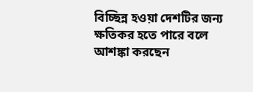বিচ্ছিন্ন হওয়া দেশটির জন্য ক্ষতিকর হতে পারে বলে আশঙ্কা করছেন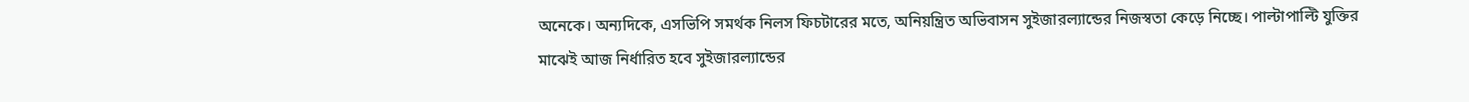অনেকে। অন্যদিকে, এসভিপি সমর্থক নিলস ফিচটারের মতে, অনিয়ন্ত্রিত অভিবাসন সুইজারল্যান্ডের নিজস্বতা কেড়ে নিচ্ছে। পাল্টাপাল্টি যুক্তির মাঝেই আজ নির্ধারিত হবে সুইজারল্যান্ডের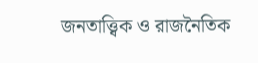জনতাত্ত্বিক ও রাজনৈতিক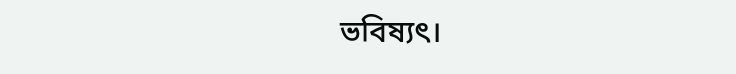ভবিষ্যৎ।